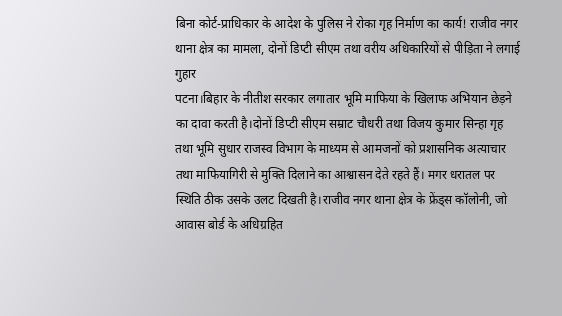बिना कोर्ट-प्राधिकार के आदेश के पुलिस ने रोका गृह निर्माण का कार्य! राजीव नगर थाना क्षेत्र का मामला, दोनों डिप्टी सीएम तथा वरीय अधिकारियों से पीड़िता ने लगाई गुहार
पटना।बिहार के नीतीश सरकार लगातार भूमि माफिया के खिलाफ अभियान छेड़ने का दावा करती है।दोनों डिप्टी सीएम सम्राट चौधरी तथा विजय कुमार सिन्हा गृह तथा भूमि सुधार राजस्व विभाग के माध्यम से आमजनों को प्रशासनिक अत्याचार तथा माफियागिरी से मुक्ति दिलाने का आश्वासन देते रहते हैं। मगर धरातल पर स्थिति ठीक उसके उलट दिखती है।राजीव नगर थाना क्षेत्र के फ्रेंड्स कॉलोनी, जो आवास बोर्ड के अधिग्रहित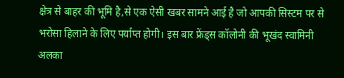क्षेत्र से बाहर की भूमि है,से एक ऐसी खबर सामने आई है जो आपकी सिस्टम पर से भरोसा हिलाने के लिए पर्याप्त होगी। इस बार फ्रेंड्स कॉलोनी की भूखंद स्वामिनी अलका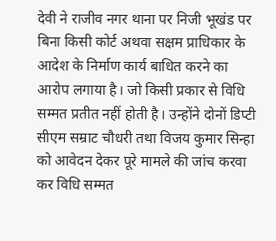देवी ने राजीव नगर थाना पर निजी भूखंड पर बिना किसी कोर्ट अथवा सक्षम प्राधिकार के आदेश के निर्माण कार्य बाधित करने का आरोप लगाया है। जो किसी प्रकार से विधि सम्मत प्रतीत नहीं होती है। उन्होंने दोनों डिप्टी सीएम सम्राट चौधरी तथा विजय कुमार सिन्हा को आवेदन देकर पूरे मामले की जांच करवा कर विधि सम्मत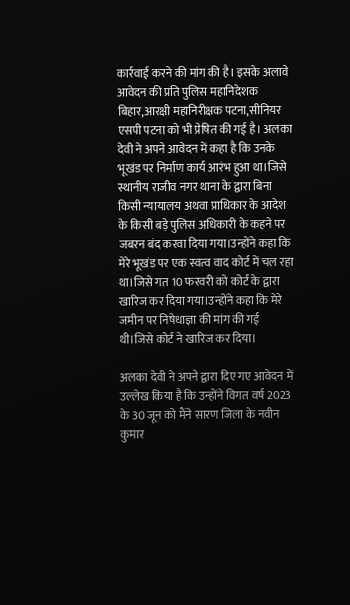कार्रवाई करने की मांग की है। इसके अलावे आवेदन की प्रति पुलिस महानिदेशक बिहार,आरक्षी महानिरीक्षक पटना,सीनियर एसपी पटना को भी प्रेषित की गई है। अलका देवी ने अपने आवेदन में कहा है कि उनके भूखंड पर निर्माण कार्य आरंभ हुआ था।जिसे स्थानीय राजीव नगर थाना के द्वारा बिना किसी न्यायालय अथवा प्राधिकार के आदेश के किसी बड़े पुलिस अधिकारी के कहने पर जबरन बंद करवा दिया गया।उन्होंने कहा कि मेरे भूखंड पर एक स्वत्व वाद कोर्ट में चल रहा था।जिसे गत 10 फरवरी को कोर्ट के द्वारा खारिज कर दिया गया।उन्होंने कहा कि मेरे जमीन पर निषेधाज्ञा की मांग की गई थी।जिसे कोर्ट ने खारिज कर दिया।

अलका देवी ने अपने द्वारा दिए गए आवेदन में उल्लेख किया है कि उन्होंने विगत वर्ष 2023 के 30 जून को मैंने सारण जिला के नवीन कुमार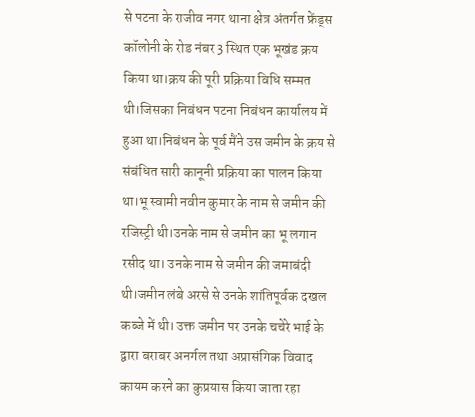से पटना के राजीव नगर थाना क्षेत्र अंतर्गत फ्रेंड्स कॉलोनी के रोड नंबर 3 स्थित एक भूखंड क्रय किया था।क्रय की पूरी प्रक्रिया विधि सम्मत थी।जिसका निबंधन पटना निबंधन कार्यालय में हुआ था।निबंधन के पूर्व मैंने उस जमीन के क्रय से संबंधित सारी कानूनी प्रक्रिया का पालन किया था।भू स्वामी नवीन कुमार के नाम से जमीन की रजिस्ट्री थी।उनके नाम से जमीन का भू लगान रसीद था। उनके नाम से जमीन की जमाबंदी थी।जमीन लंबे अरसे से उनके शांतिपूर्वक दखल कब्जे में थी। उक्त जमीन पर उनके चचेरे भाई के द्वारा बराबर अनर्गल तथा अप्रासंगिक विवाद कायम करने का कुप्रयास किया जाता रहा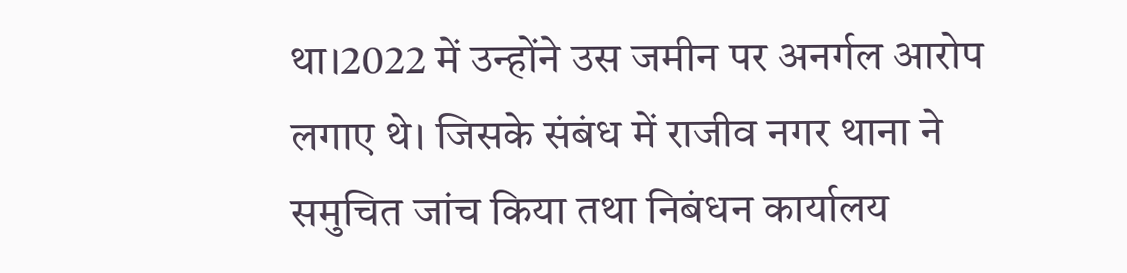था।2022 में उन्होंने उस जमीन पर अनर्गल आरोप लगाए थे। जिसके संबंध में राजीव नगर थाना ने समुचित जांच किया तथा निबंधन कार्यालय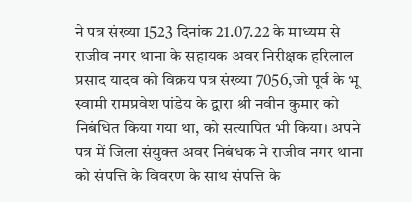ने पत्र संख्या 1523 दिनांक 21.07.22 के माध्यम से राजीव नगर थाना के सहायक अवर निरीक्षक हरिलाल प्रसाद यादव को विक्रय पत्र संख्या 7056,जो पूर्व के भू स्वामी रामप्रवेश पांडेय के द्वारा श्री नवीन कुमार को निबंधित किया गया था, को सत्यापित भी किया। अपने पत्र में जिला संयुक्त अवर निबंधक ने राजीव नगर थाना को संपत्ति के विवरण के साथ संपत्ति के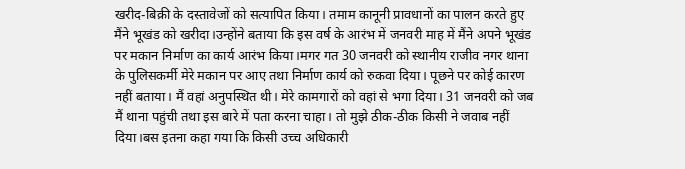खरीद-बिक्री के दस्तावेजों को सत्यापित किया। तमाम कानूनी प्रावधानों का पालन करते हुए मैंने भूखंड को खरीदा।उन्होंने बताया कि इस वर्ष के आरंभ में जनवरी माह में मैंने अपने भूखंड पर मकान निर्माण का कार्य आरंभ किया।मगर गत 30 जनवरी को स्थानीय राजीव नगर थाना के पुलिसकर्मी मेरे मकान पर आए तथा निर्माण कार्य को रुकवा दिया। पूछने पर कोई कारण नहीं बताया। मैं वहां अनुपस्थित थी। मेरे कामगारों को वहां से भगा दिया। 31 जनवरी को जब मैं थाना पहुंची तथा इस बारे में पता करना चाहा। तो मुझे ठीक-ठीक किसी ने जवाब नहीं दिया।बस इतना कहा गया कि किसी उच्च अधिकारी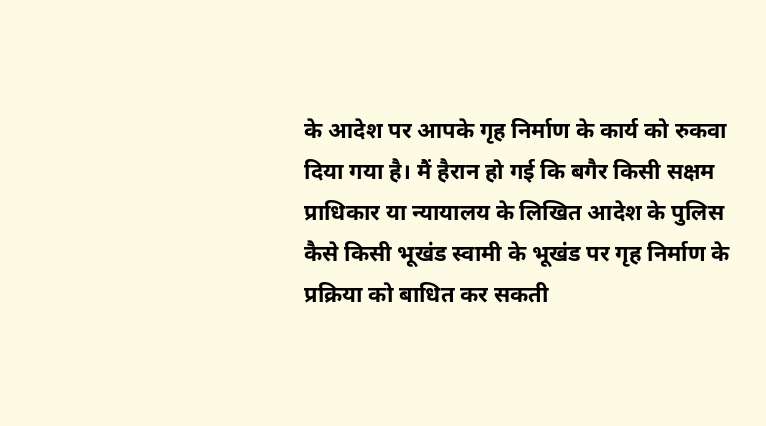के आदेश पर आपके गृह निर्माण के कार्य को रुकवा दिया गया है। मैं हैरान हो गई कि बगैर किसी सक्षम प्राधिकार या न्यायालय के लिखित आदेश के पुलिस कैसे किसी भूखंड स्वामी के भूखंड पर गृह निर्माण के प्रक्रिया को बाधित कर सकती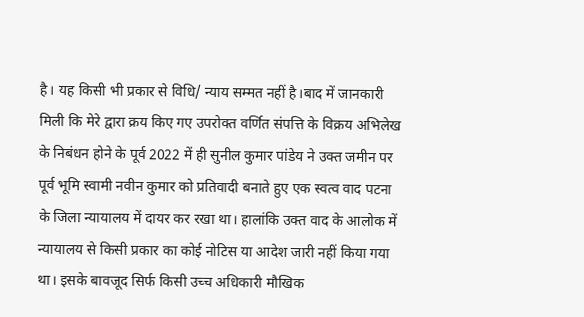है। यह किसी भी प्रकार से विधि/ न्याय सम्मत नहीं है।बाद में जानकारी मिली कि मेरे द्वारा क्रय किए गए उपरोक्त वर्णित संपत्ति के विक्रय अभिलेख के निबंधन होने के पूर्व 2022 में ही सुनील कुमार पांडेय ने उक्त जमीन पर पूर्व भूमि स्वामी नवीन कुमार को प्रतिवादी बनाते हुए एक स्वत्व वाद पटना के जिला न्यायालय में दायर कर रखा था। हालांकि उक्त वाद के आलोक में न्यायालय से किसी प्रकार का कोई नोटिस या आदेश जारी नहीं किया गया था। इसके बावजूद सिर्फ किसी उच्च अधिकारी मौखिक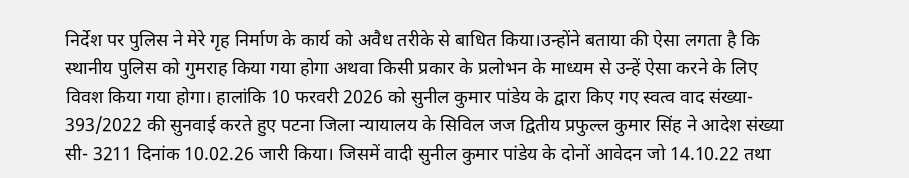निर्देश पर पुलिस ने मेरे गृह निर्माण के कार्य को अवैध तरीके से बाधित किया।उन्होंने बताया की ऐसा लगता है कि स्थानीय पुलिस को गुमराह किया गया होगा अथवा किसी प्रकार के प्रलोभन के माध्यम से उन्हें ऐसा करने के लिए विवश किया गया होगा। हालांकि 10 फरवरी 2026 को सुनील कुमार पांडेय के द्वारा किए गए स्वत्व वाद संख्या- 393/2022 की सुनवाई करते हुए पटना जिला न्यायालय के सिविल जज द्वितीय प्रफुल्ल कुमार सिंह ने आदेश संख्या सी- 3211 दिनांक 10.02.26 जारी किया। जिसमें वादी सुनील कुमार पांडेय के दोनों आवेदन जो 14.10.22 तथा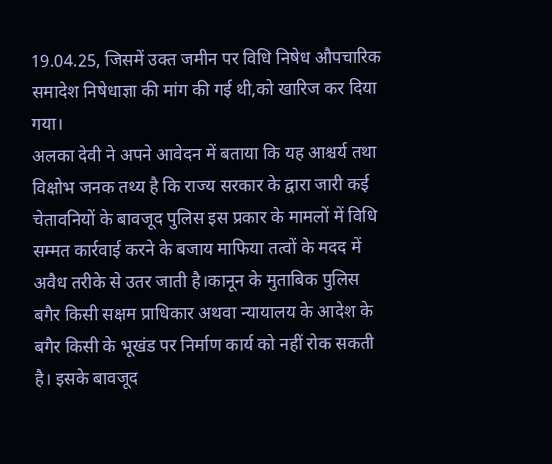19.04.25, जिसमें उक्त जमीन पर विधि निषेध औपचारिक समादेश निषेधाज्ञा की मांग की गई थी,को खारिज कर दिया गया।
अलका देवी ने अपने आवेदन में बताया कि यह आश्चर्य तथा विक्षोभ जनक तथ्य है कि राज्य सरकार के द्वारा जारी कई चेतावनियों के बावजूद पुलिस इस प्रकार के मामलों में विधि सम्मत कार्रवाई करने के बजाय माफिया तत्वों के मदद में अवैध तरीके से उतर जाती है।कानून के मुताबिक पुलिस बगैर किसी सक्षम प्राधिकार अथवा न्यायालय के आदेश के बगैर किसी के भूखंड पर निर्माण कार्य को नहीं रोक सकती है। इसके बावजूद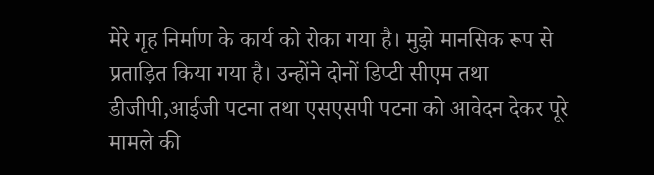मेरे गृह निर्माण के कार्य को रोका गया है। मुझे मानसिक रूप से प्रताड़ित किया गया है। उन्होंने दोनों डिप्टी सीएम तथा डीजीपी,आईजी पटना तथा एसएसपी पटना को आवेदन देकर पूरे मामले की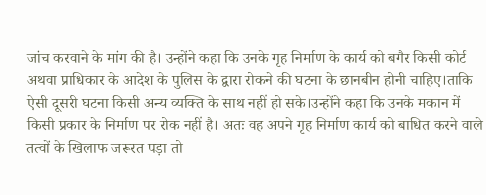जांच करवाने के मांग की है। उन्होंने कहा कि उनके गृह निर्माण के कार्य को बगैर किसी कोर्ट अथवा प्राधिकार के आदेश के पुलिस के द्वारा रोकने की घटना के छानबीन होनी चाहिए।ताकि ऐसी दूसरी घटना किसी अन्य व्यक्ति के साथ नहीं हो सके।उन्होंने कहा कि उनके मकान में किसी प्रकार के निर्माण पर रोक नहीं है। अतः वह अपने गृह निर्माण कार्य को बाधित करने वाले तत्वों के खिलाफ जरूरत पड़ा तो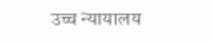उच्च न्यायालय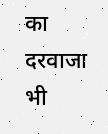का दरवाजा भी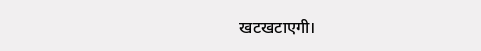खटखटाएगी।